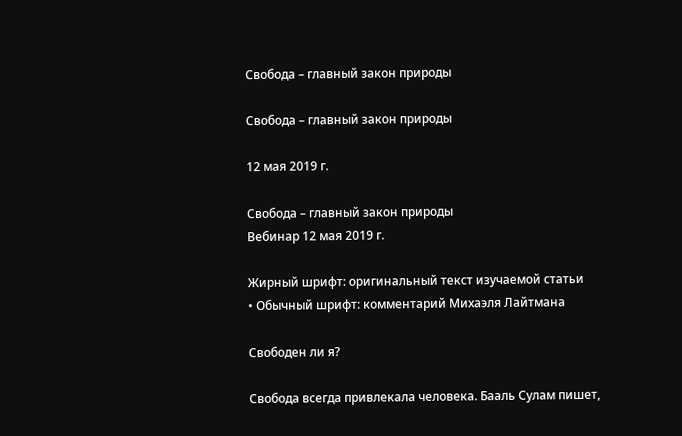Свобода – главный закон природы

Свобода – главный закон природы

12 мая 2019 г.

Свобода – главный закон природы
Вебинар 12 мая 2019 г.

Жирный шрифт: оригинальный текст изучаемой статьи
• Обычный шрифт: комментарий Михаэля Лайтмана

Свободен ли я?

Свобода всегда привлекала человека. Бааль Сулам пишет,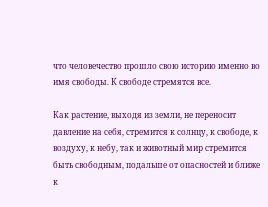что человечество прошло свою историю именно во имя свободы. К свободе стремятся все.

Как растение, выходя из земли, не переносит давление на себя, стремится к солнцу, к свободе, к воздуху, к небу, так и животный мир стремится быть свободным, подальше от опасностей и ближе к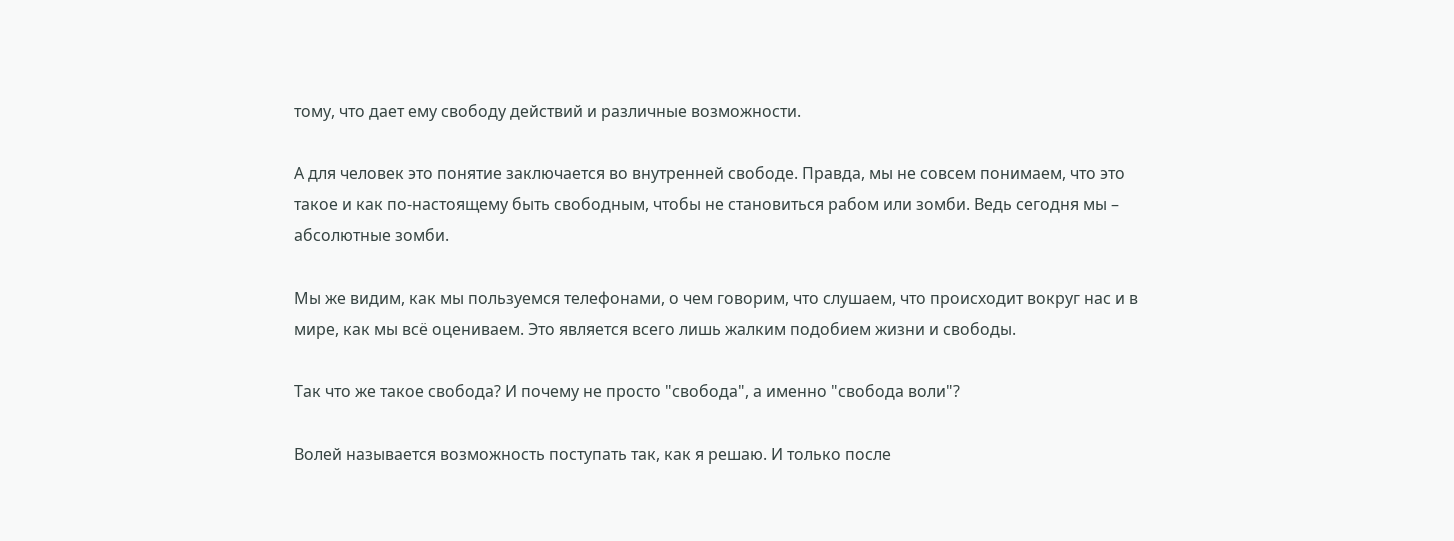тому, что дает ему свободу действий и различные возможности.

А для человек это понятие заключается во внутренней свободе. Правда, мы не совсем понимаем, что это такое и как по-настоящему быть свободным, чтобы не становиться рабом или зомби. Ведь сегодня мы – абсолютные зомби.

Мы же видим, как мы пользуемся телефонами, о чем говорим, что слушаем, что происходит вокруг нас и в мире, как мы всё оцениваем. Это является всего лишь жалким подобием жизни и свободы.

Так что же такое свобода? И почему не просто "свобода", а именно "свобода воли"?

Волей называется возможность поступать так, как я решаю. И только после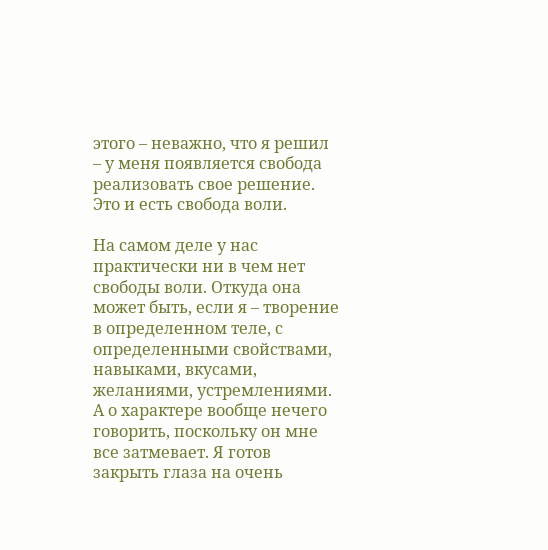этого – неважно, что я решил – у меня появляется свобода реализовать свое решение. Это и есть свобода воли.

На самом деле у нас практически ни в чем нет свободы воли. Откуда она может быть, если я – творение в определенном теле, с определенными свойствами, навыками, вкусами, желаниями, устремлениями. А о характере вообще нечего говорить, поскольку он мне все затмевает. Я готов закрыть глаза на очень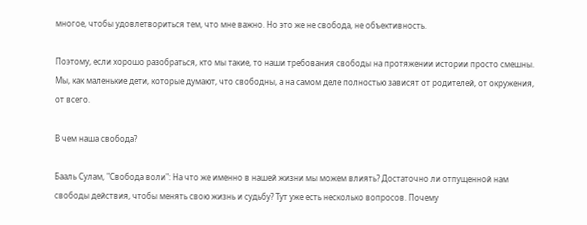многое, чтобы удовлетвориться тем, что мне важно. Но это же не свобода, не объективность.

Поэтому, если хорошо разобраться, кто мы такие, то наши требования свободы на протяжении истории просто смешны. Мы, как маленькие дети, которые думают, что свободны, а на самом деле полностью зависят от родителей, от окружения, от всего.

В чем наша свобода?

Бааль Сулам, "Свобода воли": На что же именно в нашей жизни мы можем влиять? Достаточно ли отпущенной нам свободы действия, чтобы менять свою жизнь и судьбу? Тут уже есть несколько вопросов. Почему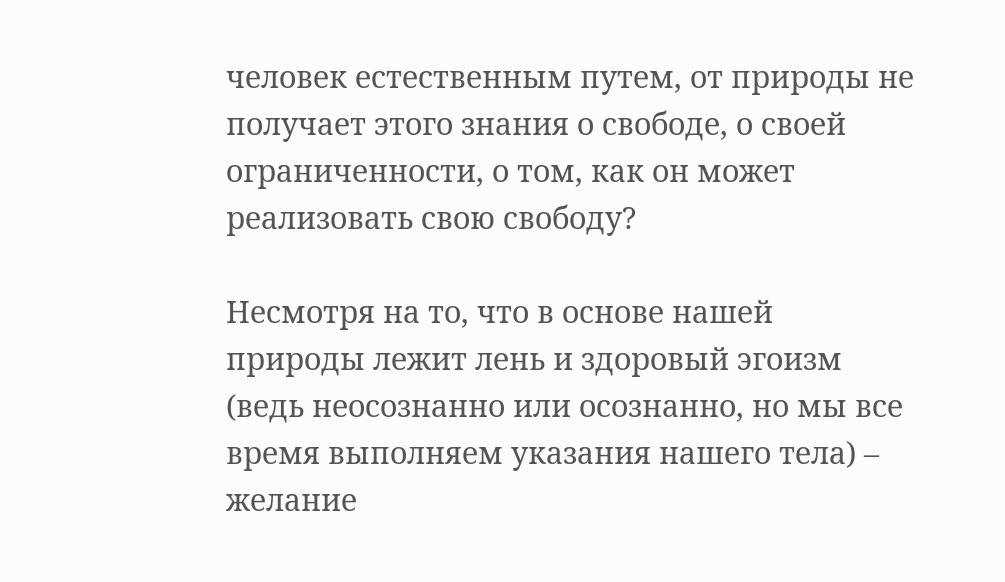человек естественным путем, от природы не получает этого знания о свободе, о своей ограниченности, о том, как он может реализовать свою свободу?

Несмотря на то, что в основе нашей природы лежит лень и здоровый эгоизм (ведь неосознанно или осознанно, но мы все время выполняем указания нашего тела) – желание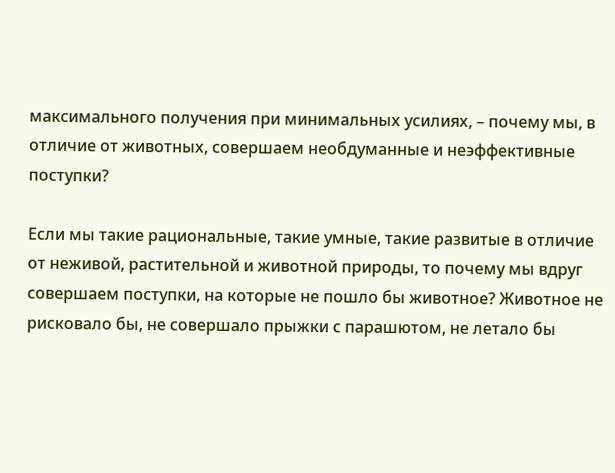максимального получения при минимальных усилиях, – почему мы, в отличие от животных, совершаем необдуманные и неэффективные поступки?

Если мы такие рациональные, такие умные, такие развитые в отличие от неживой, растительной и животной природы, то почему мы вдруг совершаем поступки, на которые не пошло бы животное? Животное не рисковало бы, не совершало прыжки с парашютом, не летало бы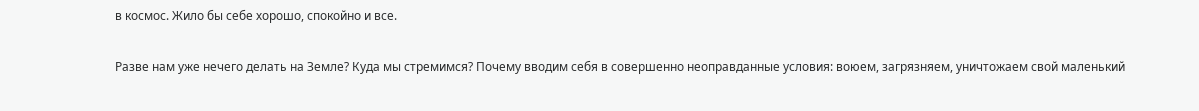в космос. Жило бы себе хорошо, спокойно и все.

Разве нам уже нечего делать на Земле? Куда мы стремимся? Почему вводим себя в совершенно неоправданные условия: воюем, загрязняем, уничтожаем свой маленький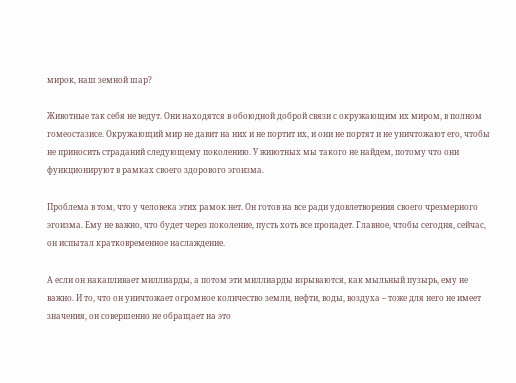мирок, наш земной шар?

Животные так себя не ведут. Они находятся в обоюдной доброй связи с окружающим их миром, в полном гомеостазисе. Окружающий мир не давит на них и не портит их, и они не портят и не уничтожают его, чтобы не приносить страданий следующему поколению. У животных мы такого не найдем, потому что они функционируют в рамках своего здорового эгоизма.

Проблема в том, что у человека этих рамок нет. Он готов на все ради удовлетворения своего чрезмерного эгоизма. Ему не важно, что будет через поколение, пусть хоть все пропадет. Главное, чтобы сегодня, сейчас, он испытал кратковременное наслаждение.

А если он накапливает миллиарды, а потом эти миллиарды взрываются, как мыльный пузырь, ему не важно. И то, что он уничтожает огромное количество земли, нефти, воды, воздуха – тоже для него не имеет значения, он совершенно не обращает на это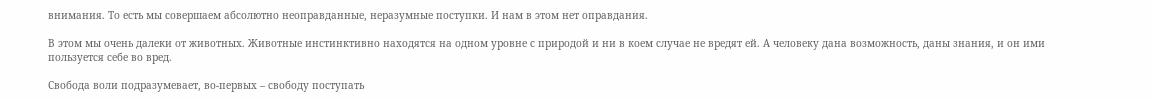внимания. То есть мы совершаем абсолютно неоправданные, неразумные поступки. И нам в этом нет оправдания.

В этом мы очень далеки от животных. Животные инстинктивно находятся на одном уровне с природой и ни в коем случае не вредят ей. А человеку дана возможность, даны знания, и он ими пользуется себе во вред.

Свобода воли подразумевает, во-первых – свободу поступать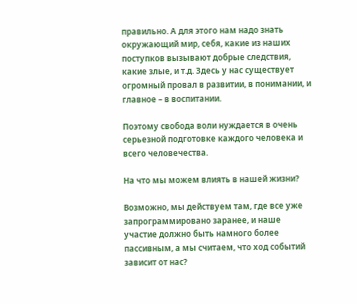правильно. А для этого нам надо знать окружающий мир, себя, какие из наших поступков вызывают добрые следствия, какие злые, и т.д. Здесь у нас существует огромный провал в развитии, в понимании, и главное – в воспитании.

Поэтому свобода воли нуждается в очень серьезной подготовке каждого человека и всего человечества.

На что мы можем влиять в нашей жизни?

Возможно, мы действуем там, где все уже запрограммировано заранее, и наше участие должно быть намного более пассивным, а мы считаем, что ход событий зависит от нас?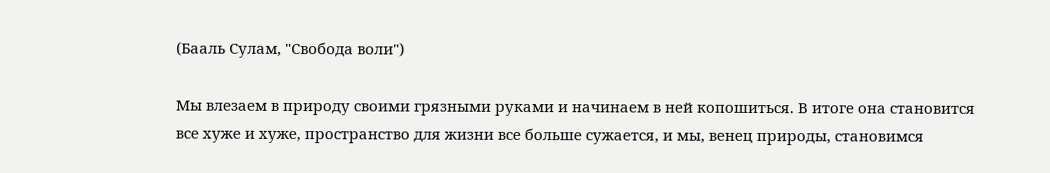(Бааль Сулам, "Свобода воли")

Мы влезаем в природу своими грязными руками и начинаем в ней копошиться. В итоге она становится все хуже и хуже, пространство для жизни все больше сужается, и мы, венец природы, становимся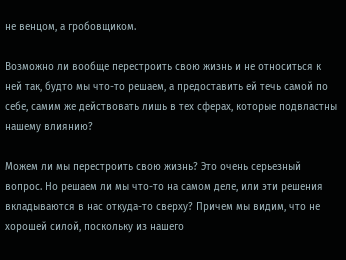не венцом, а гробовщиком.

Возможно ли вообще перестроить свою жизнь и не относиться к ней так, будто мы что-то решаем, а предоставить ей течь самой по себе, самим же действовать лишь в тех сферах, которые подвластны нашему влиянию?

Можем ли мы перестроить свою жизнь? Это очень серьезный вопрос. Но решаем ли мы что-то на самом деле, или эти решения вкладываются в нас откуда-то сверху? Причем мы видим, что не хорошей силой, поскольку из нашего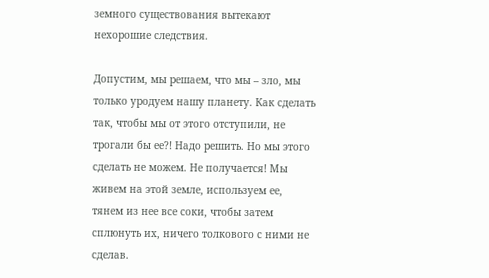земного существования вытекают нехорошие следствия.

Допустим, мы решаем, что мы – зло, мы только уродуем нашу планету. Как сделать так, чтобы мы от этого отступили, не трогали бы ее?! Надо решить. Но мы этого сделать не можем. Не получается! Мы живем на этой земле, используем ее, тянем из нее все соки, чтобы затем сплюнуть их, ничего толкового с ними не сделав.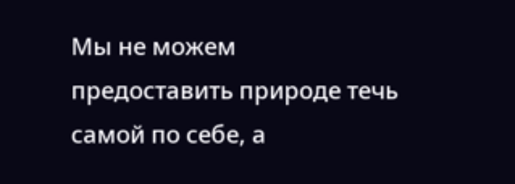Мы не можем предоставить природе течь самой по себе, а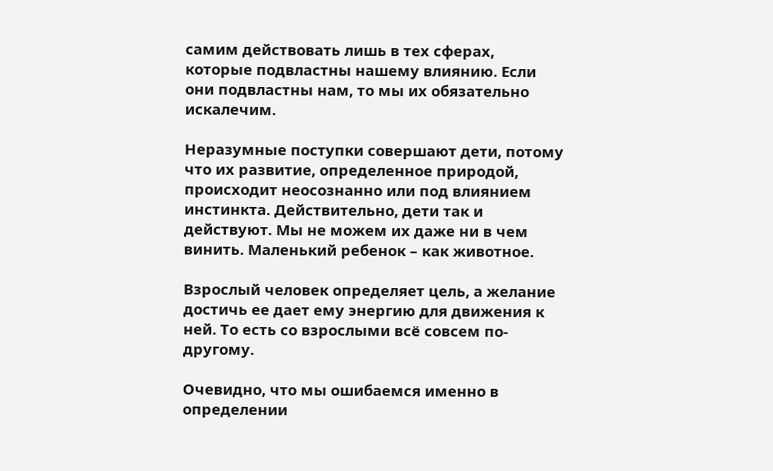самим действовать лишь в тех сферах, которые подвластны нашему влиянию. Если они подвластны нам, то мы их обязательно искалечим.

Неразумные поступки совершают дети, потому что их развитие, определенное природой, происходит неосознанно или под влиянием инстинкта. Действительно, дети так и действуют. Мы не можем их даже ни в чем винить. Маленький ребенок – как животное.

Взрослый человек определяет цель, а желание достичь ее дает ему энергию для движения к ней. То есть со взрослыми всё совсем по-другому.

Очевидно, что мы ошибаемся именно в определении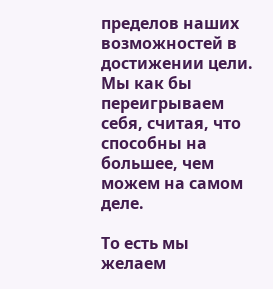пределов наших возможностей в достижении цели. Мы как бы переигрываем себя, считая, что способны на большее, чем можем на самом деле.

То есть мы желаем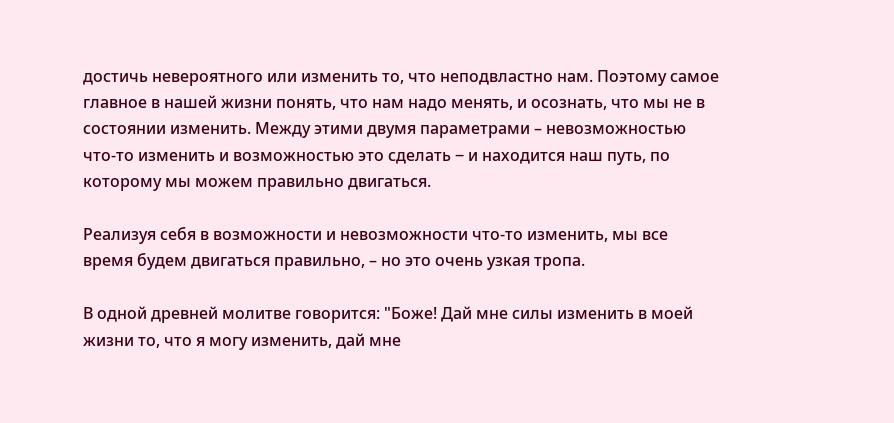достичь невероятного или изменить то, что неподвластно нам. Поэтому самое главное в нашей жизни понять, что нам надо менять, и осознать, что мы не в состоянии изменить. Между этими двумя параметрами – невозможностью что-то изменить и возможностью это сделать ‒ и находится наш путь, по которому мы можем правильно двигаться.

Реализуя себя в возможности и невозможности что-то изменить, мы все время будем двигаться правильно, – но это очень узкая тропа.

В одной древней молитве говорится: "Боже! Дай мне силы изменить в моей жизни то, что я могу изменить, дай мне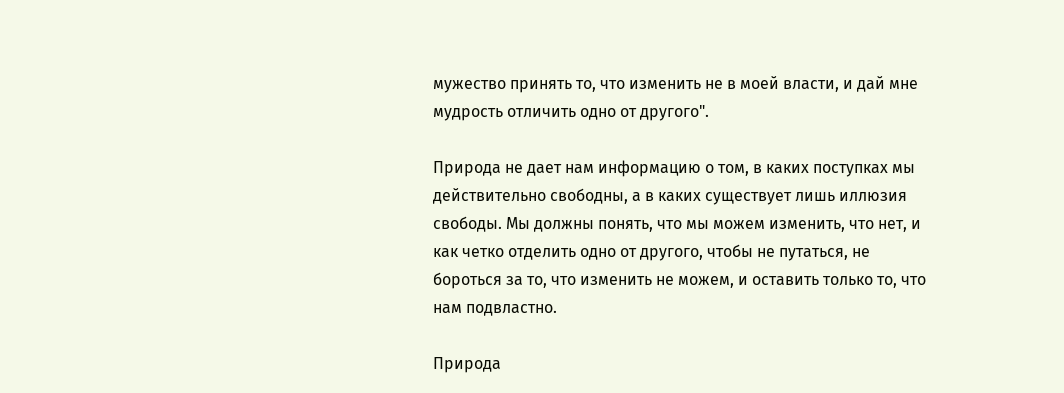мужество принять то, что изменить не в моей власти, и дай мне мудрость отличить одно от другого".

Природа не дает нам информацию о том, в каких поступках мы действительно свободны, а в каких существует лишь иллюзия свободы. Мы должны понять, что мы можем изменить, что нет, и как четко отделить одно от другого, чтобы не путаться, не бороться за то, что изменить не можем, и оставить только то, что нам подвластно.

Природа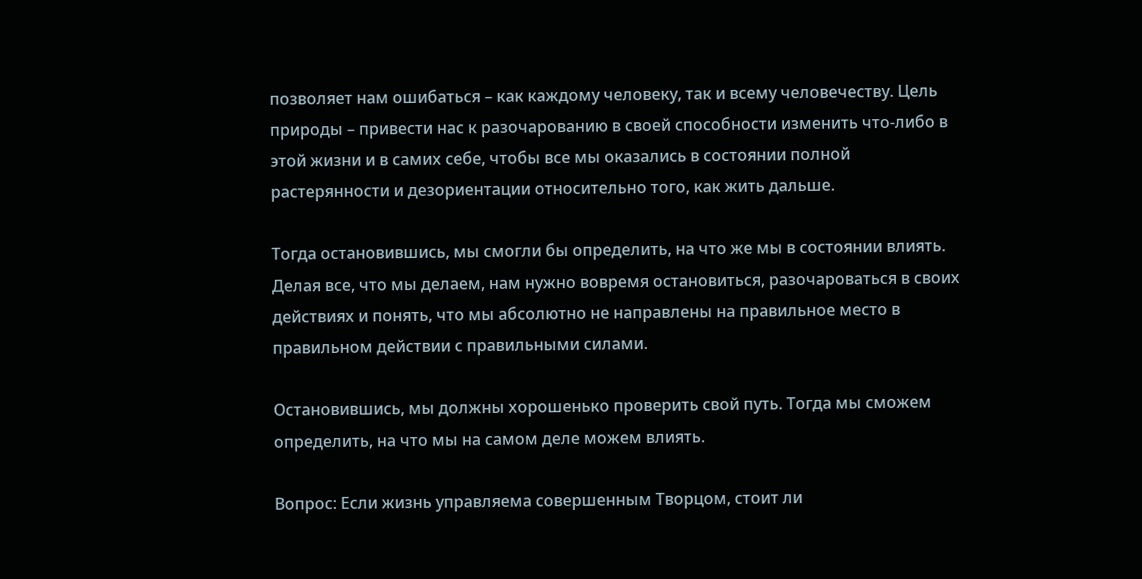позволяет нам ошибаться – как каждому человеку, так и всему человечеству. Цель природы – привести нас к разочарованию в своей способности изменить что-либо в этой жизни и в самих себе, чтобы все мы оказались в состоянии полной растерянности и дезориентации относительно того, как жить дальше.

Тогда остановившись, мы смогли бы определить, на что же мы в состоянии влиять. Делая все, что мы делаем, нам нужно вовремя остановиться, разочароваться в своих действиях и понять, что мы абсолютно не направлены на правильное место в правильном действии с правильными силами.

Остановившись, мы должны хорошенько проверить свой путь. Тогда мы сможем определить, на что мы на самом деле можем влиять.

Вопрос: Если жизнь управляема совершенным Творцом, стоит ли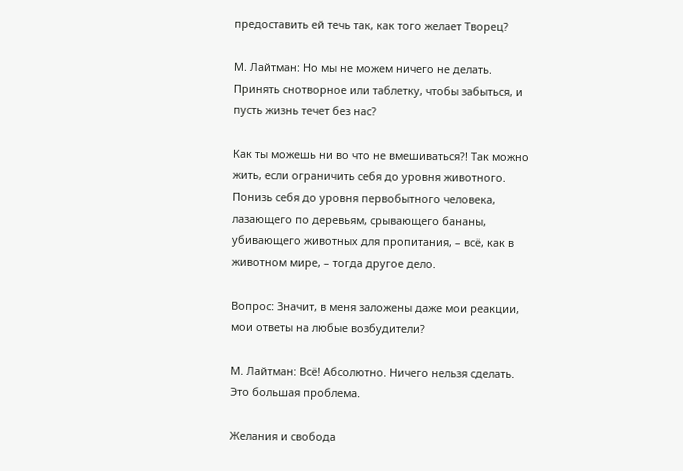предоставить ей течь так, как того желает Творец?

М. Лайтман: Но мы не можем ничего не делать. Принять снотворное или таблетку, чтобы забыться, и пусть жизнь течет без нас?

Как ты можешь ни во что не вмешиваться?! Так можно жить, если ограничить себя до уровня животного. Понизь себя до уровня первобытного человека, лазающего по деревьям, срывающего бананы, убивающего животных для пропитания, – всё, как в животном мире, – тогда другое дело.

Вопрос: Значит, в меня заложены даже мои реакции, мои ответы на любые возбудители?

М. Лайтман: Всё! Абсолютно. Ничего нельзя сделать. Это большая проблема.

Желания и свобода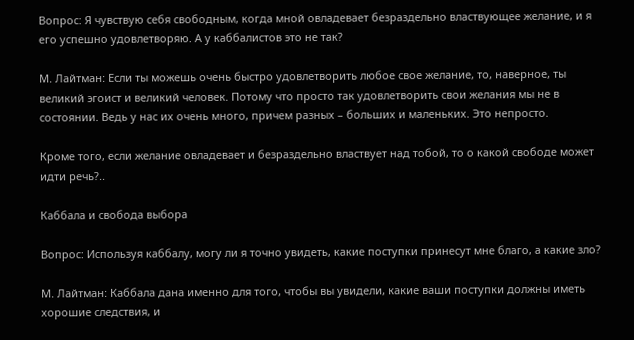Вопрос: Я чувствую себя свободным, когда мной овладевает безраздельно властвующее желание, и я его успешно удовлетворяю. А у каббалистов это не так?

М. Лайтман: Если ты можешь очень быстро удовлетворить любое свое желание, то, наверное, ты великий эгоист и великий человек. Потому что просто так удовлетворить свои желания мы не в состоянии. Ведь у нас их очень много, причем разных – больших и маленьких. Это непросто.

Кроме того, если желание овладевает и безраздельно властвует над тобой, то о какой свободе может идти речь?..

Каббала и свобода выбора

Вопрос: Используя каббалу, могу ли я точно увидеть, какие поступки принесут мне благо, а какие зло?

М. Лайтман: Каббала дана именно для того, чтобы вы увидели, какие ваши поступки должны иметь хорошие следствия, и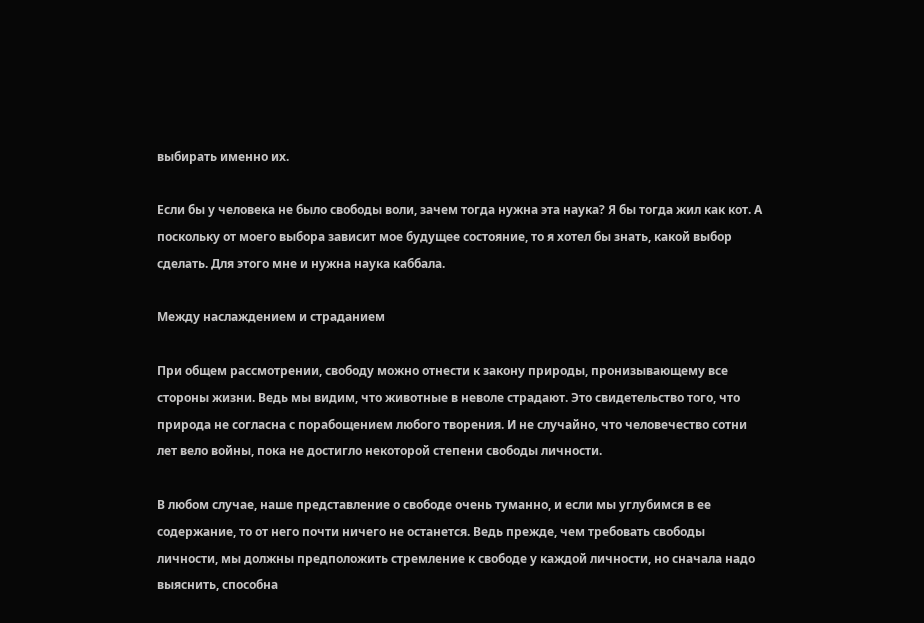выбирать именно их.

Если бы у человека не было свободы воли, зачем тогда нужна эта наука? Я бы тогда жил как кот. А поскольку от моего выбора зависит мое будущее состояние, то я хотел бы знать, какой выбор сделать. Для этого мне и нужна наука каббала.

Между наслаждением и страданием

При общем рассмотрении, свободу можно отнести к закону природы, пронизывающему все стороны жизни. Ведь мы видим, что животные в неволе страдают. Это свидетельство того, что природа не согласна с порабощением любого творения. И не случайно, что человечество сотни лет вело войны, пока не достигло некоторой степени свободы личности.

В любом случае, наше представление о свободе очень туманно, и если мы углубимся в ее содержание, то от него почти ничего не останется. Ведь прежде, чем требовать свободы личности, мы должны предположить стремление к свободе у каждой личности, но сначала надо выяснить, способна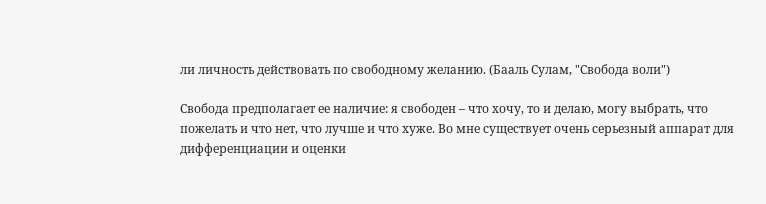ли личность действовать по свободному желанию. (Бааль Сулам, "Свобода воли")

Свобода предполагает ее наличие: я свободен – что хочу, то и делаю, могу выбрать, что пожелать и что нет, что лучше и что хуже. Во мне существует очень серьезный аппарат для дифференциации и оценки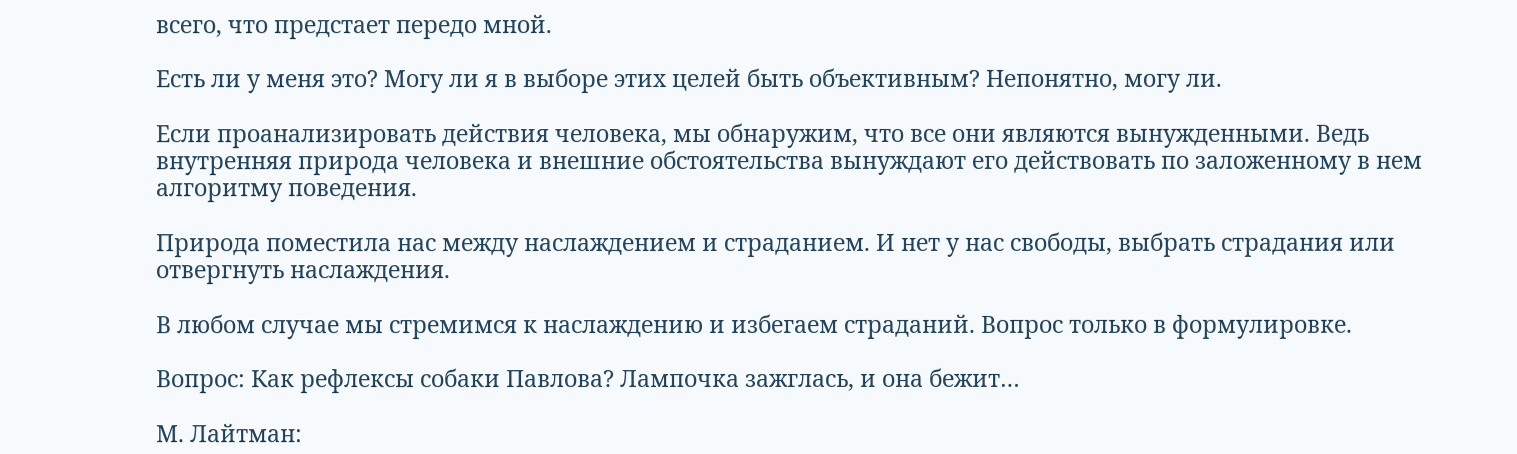всего, что предстает передо мной.

Есть ли у меня это? Могу ли я в выборе этих целей быть объективным? Непонятно, могу ли.

Если проанализировать действия человека, мы обнаружим, что все они являются вынужденными. Ведь внутренняя природа человека и внешние обстоятельства вынуждают его действовать по заложенному в нем алгоритму поведения.

Природа поместила нас между наслаждением и страданием. И нет у нас свободы, выбрать страдания или отвергнуть наслаждения.

В любом случае мы стремимся к наслаждению и избегаем страданий. Вопрос только в формулировке.

Вопрос: Как рефлексы собаки Павлова? Лампочка зажглась, и она бежит…

М. Лайтман: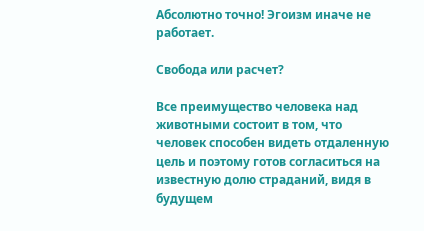Абсолютно точно! Эгоизм иначе не работает.

Свобода или расчет?

Все преимущество человека над животными состоит в том, что человек способен видеть отдаленную цель и поэтому готов согласиться на известную долю страданий, видя в будущем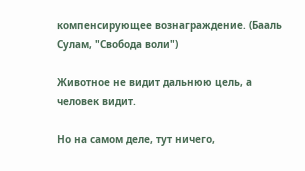компенсирующее вознаграждение. (Бааль Сулам, "Свобода воли")

Животное не видит дальнюю цель, а человек видит.

Но на самом деле, тут ничего,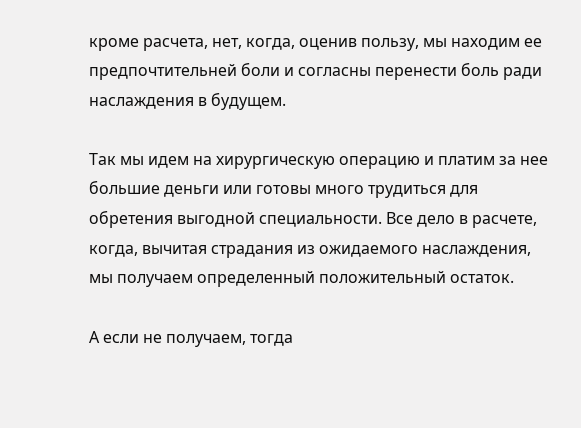кроме расчета, нет, когда, оценив пользу, мы находим ее предпочтительней боли и согласны перенести боль ради наслаждения в будущем.

Так мы идем на хирургическую операцию и платим за нее большие деньги или готовы много трудиться для обретения выгодной специальности. Все дело в расчете, когда, вычитая страдания из ожидаемого наслаждения, мы получаем определенный положительный остаток.

А если не получаем, тогда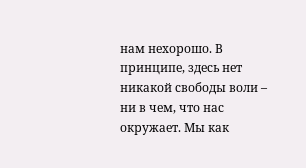нам нехорошо. В принципе, здесь нет никакой свободы воли – ни в чем, что нас окружает. Мы как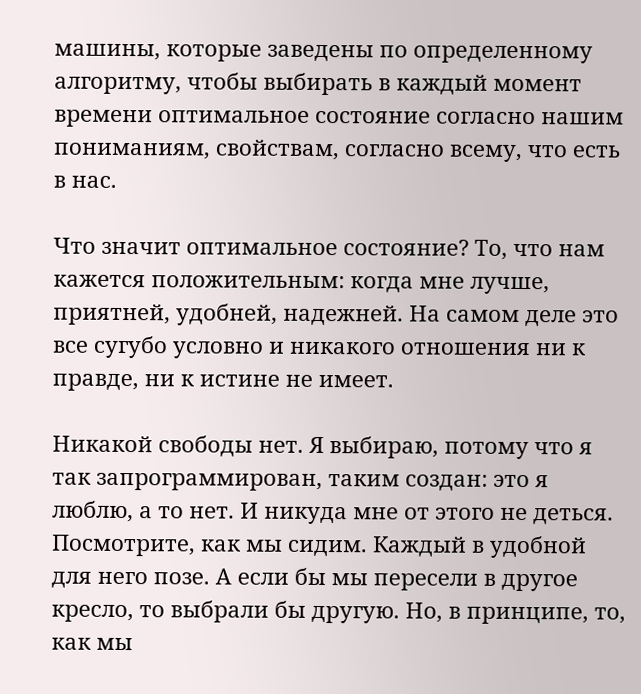машины, которые заведены по определенному алгоритму, чтобы выбирать в каждый момент времени оптимальное состояние согласно нашим пониманиям, свойствам, согласно всему, что есть в нас.

Что значит оптимальное состояние? То, что нам кажется положительным: когда мне лучше, приятней, удобней, надежней. На самом деле это все сугубо условно и никакого отношения ни к правде, ни к истине не имеет.

Никакой свободы нет. Я выбираю, потому что я так запрограммирован, таким создан: это я люблю, а то нет. И никуда мне от этого не деться. Посмотрите, как мы сидим. Каждый в удобной для него позе. А если бы мы пересели в другое кресло, то выбрали бы другую. Но, в принципе, то, как мы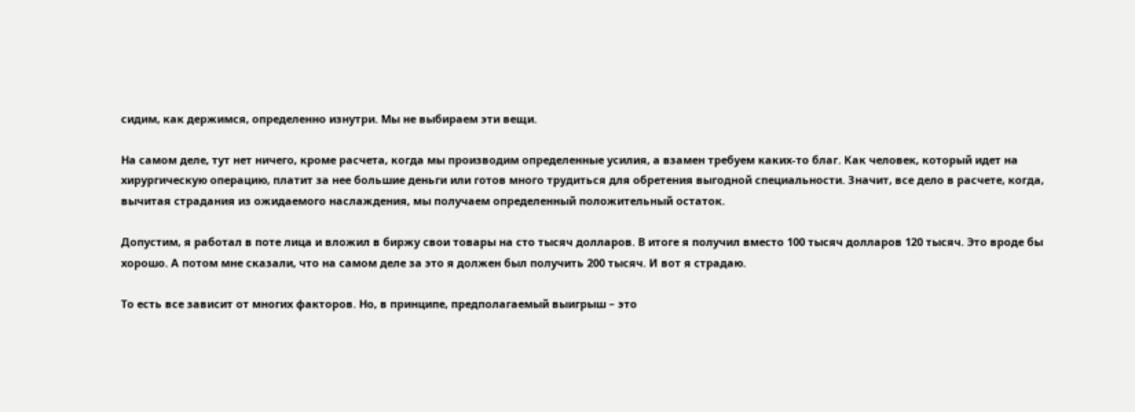сидим, как держимся, определенно изнутри. Мы не выбираем эти вещи.

На самом деле, тут нет ничего, кроме расчета, когда мы производим определенные усилия, а взамен требуем каких-то благ. Как человек, который идет на хирургическую операцию, платит за нее большие деньги или готов много трудиться для обретения выгодной специальности. Значит, все дело в расчете, когда, вычитая страдания из ожидаемого наслаждения, мы получаем определенный положительный остаток.

Допустим, я работал в поте лица и вложил в биржу свои товары на сто тысяч долларов. В итоге я получил вместо 100 тысяч долларов 120 тысяч. Это вроде бы хорошо. А потом мне сказали, что на самом деле за это я должен был получить 200 тысяч. И вот я страдаю.

То есть все зависит от многих факторов. Но, в принципе, предполагаемый выигрыш – это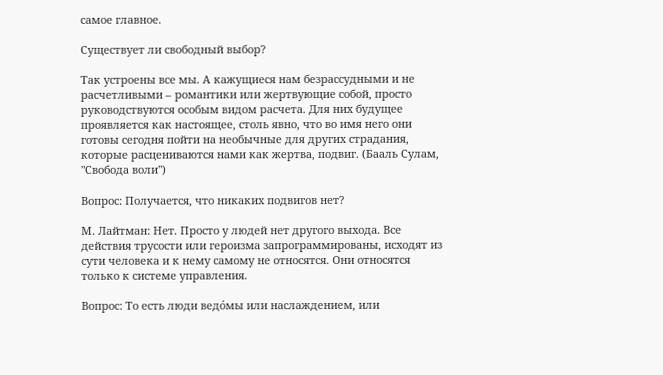самое главное.

Существует ли свободный выбор?

Так устроены все мы. А кажущиеся нам безрассудными и не расчетливыми – романтики или жертвующие собой, просто руководствуются особым видом расчета. Для них будущее проявляется как настоящее, столь явно, что во имя него они готовы сегодня пойти на необычные для других страдания, которые расцениваются нами как жертва, подвиг. (Бааль Сулам, "Свобода воли")

Вопрос: Получается, что никаких подвигов нет?

М. Лайтман: Нет. Просто у людей нет другого выхода. Все действия трусости или героизма запрограммированы, исходят из сути человека и к нему самому не относятся. Они относятся только к системе управления.

Вопрос: То есть люди ведо́мы или наслаждением, или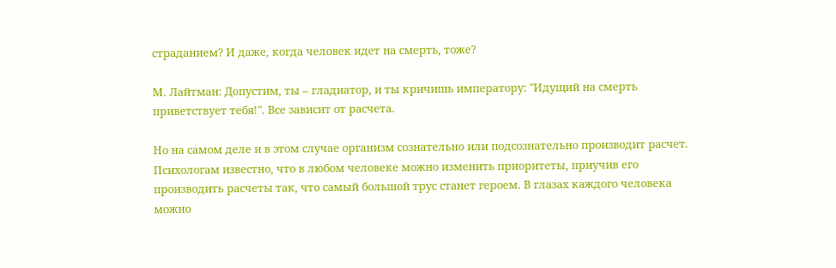страданием? И даже, когда человек идет на смерть, тоже?

М. Лайтман: Допустим, ты – гладиатор, и ты кричишь императору: "Идущий на смерть приветствует тебя!". Все зависит от расчета.

Но на самом деле и в этом случае организм сознательно или подсознательно производит расчет. Психологам известно, что в любом человеке можно изменить приоритеты, приучив его производить расчеты так, что самый большой трус станет героем. В глазах каждого человека можно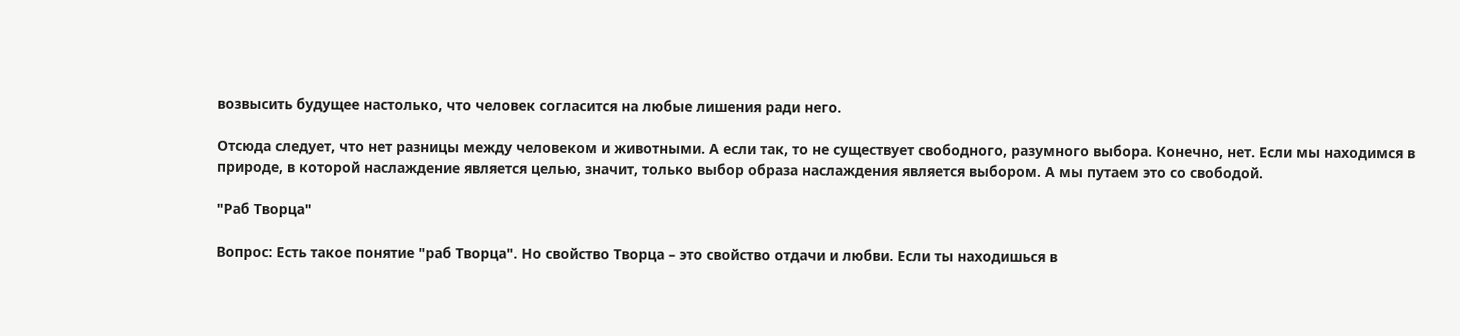возвысить будущее настолько, что человек согласится на любые лишения ради него.

Отсюда следует, что нет разницы между человеком и животными. А если так, то не существует свободного, разумного выбора. Конечно, нет. Если мы находимся в природе, в которой наслаждение является целью, значит, только выбор образа наслаждения является выбором. А мы путаем это со свободой.

"Раб Творца"

Вопрос: Есть такое понятие "раб Творца". Но свойство Творца – это свойство отдачи и любви. Если ты находишься в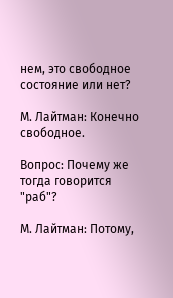нем, это свободное состояние или нет?

М. Лайтман: Конечно свободное.

Вопрос: Почему же тогда говорится "раб"?

М. Лайтман: Потому,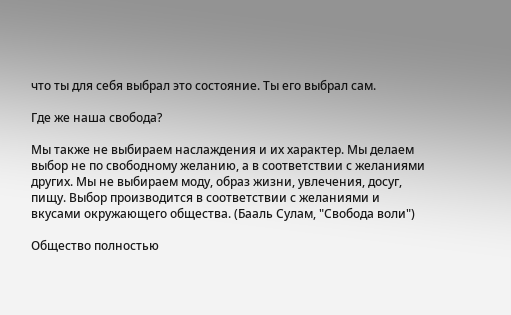что ты для себя выбрал это состояние. Ты его выбрал сам.

Где же наша свобода?

Мы также не выбираем наслаждения и их характер. Мы делаем выбор не по свободному желанию, а в соответствии с желаниями других. Мы не выбираем моду, образ жизни, увлечения, досуг, пищу. Выбор производится в соответствии с желаниями и вкусами окружающего общества. (Бааль Сулам, "Свобода воли")

Общество полностью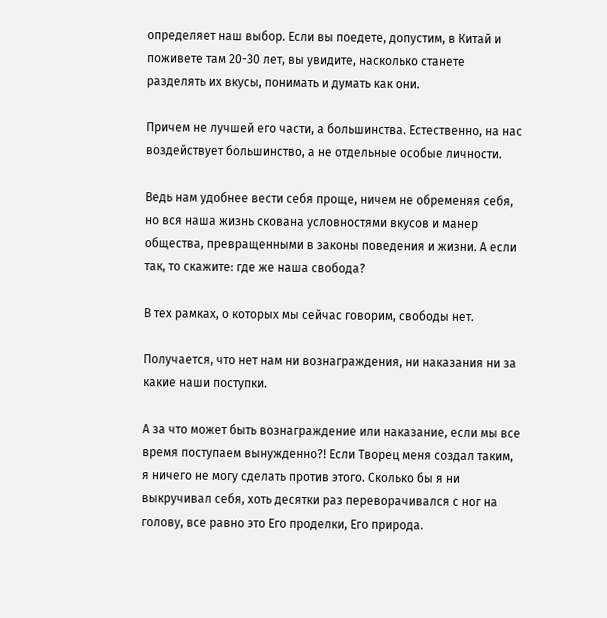определяет наш выбор. Если вы поедете, допустим, в Китай и поживете там 20-30 лет, вы увидите, насколько станете разделять их вкусы, понимать и думать как они.

Причем не лучшей его части, а большинства. Естественно, на нас воздействует большинство, а не отдельные особые личности.

Ведь нам удобнее вести себя проще, ничем не обременяя себя, но вся наша жизнь скована условностями вкусов и манер общества, превращенными в законы поведения и жизни. А если так, то скажите: где же наша свобода?

В тех рамках, о которых мы сейчас говорим, свободы нет.

Получается, что нет нам ни вознаграждения, ни наказания ни за какие наши поступки.

А за что может быть вознаграждение или наказание, если мы все время поступаем вынужденно?! Если Творец меня создал таким, я ничего не могу сделать против этого. Сколько бы я ни выкручивал себя, хоть десятки раз переворачивался с ног на голову, все равно это Его проделки, Его природа.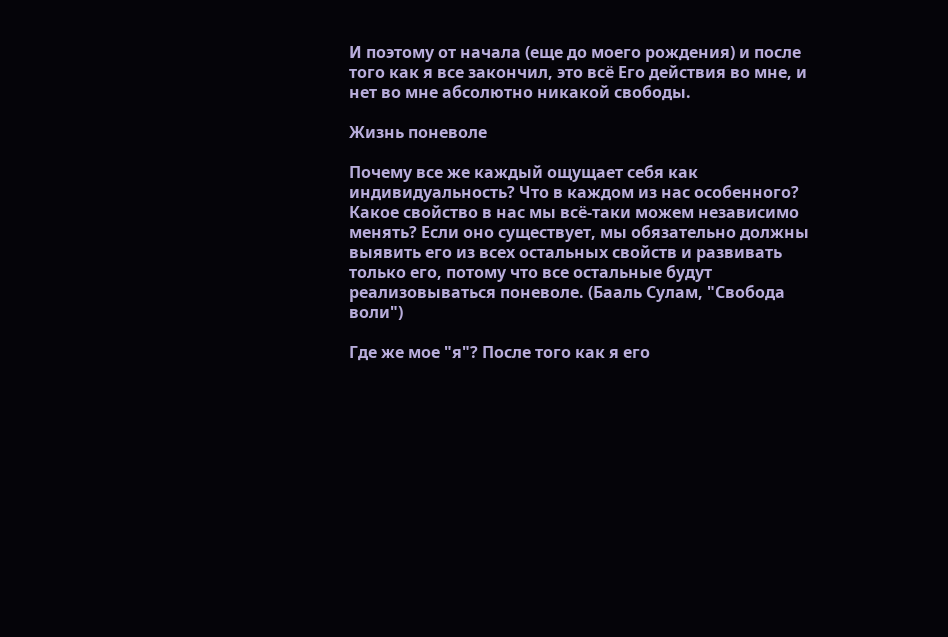И поэтому от начала (еще до моего рождения) и после того как я все закончил, это всё Его действия во мне, и нет во мне абсолютно никакой свободы.

Жизнь поневоле

Почему все же каждый ощущает себя как индивидуальность? Что в каждом из нас особенного? Какое свойство в нас мы всё-таки можем независимо менять? Если оно существует, мы обязательно должны выявить его из всех остальных свойств и развивать только его, потому что все остальные будут реализовываться поневоле. (Бааль Сулам, "Свобода воли")

Где же мое "я"? После того как я его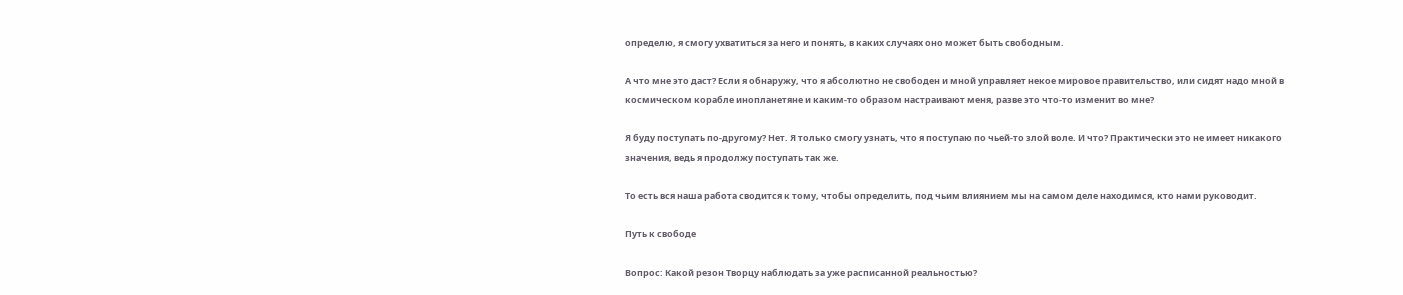определю, я смогу ухватиться за него и понять, в каких случаях оно может быть свободным.

А что мне это даст? Если я обнаружу, что я абсолютно не свободен и мной управляет некое мировое правительство, или сидят надо мной в космическом корабле инопланетяне и каким-то образом настраивают меня, разве это что-то изменит во мне?

Я буду поступать по-другому? Нет. Я только смогу узнать, что я поступаю по чьей-то злой воле. И что? Практически это не имеет никакого значения, ведь я продолжу поступать так же.

То есть вся наша работа сводится к тому, чтобы определить, под чьим влиянием мы на самом деле находимся, кто нами руководит.

Путь к свободе

Вопрос: Какой резон Творцу наблюдать за уже расписанной реальностью?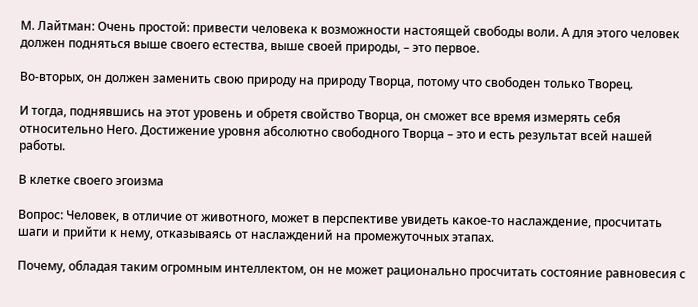М. Лайтман: Очень простой: привести человека к возможности настоящей свободы воли. А для этого человек должен подняться выше своего естества, выше своей природы, – это первое.

Во-вторых, он должен заменить свою природу на природу Творца, потому что свободен только Творец.

И тогда, поднявшись на этот уровень и обретя свойство Творца, он сможет все время измерять себя относительно Него. Достижение уровня абсолютно свободного Творца – это и есть результат всей нашей работы.

В клетке своего эгоизма

Вопрос: Человек, в отличие от животного, может в перспективе увидеть какое-то наслаждение, просчитать шаги и прийти к нему, отказываясь от наслаждений на промежуточных этапах.

Почему, обладая таким огромным интеллектом, он не может рационально просчитать состояние равновесия с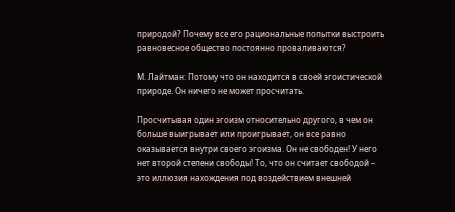природой? Почему все его рациональные попытки выстроить равновесное общество постоянно проваливаются?

М. Лайтман: Потому что он находится в своей эгоистической природе. Он ничего не может просчитать.

Просчитывая один эгоизм относительно другого, в чем он больше выигрывает или проигрывает, он все равно оказывается внутри своего эгоизма. Он не свободен! У него нет второй степени свободы! То, что он считает свободой – это иллюзия нахождения под воздействием внешней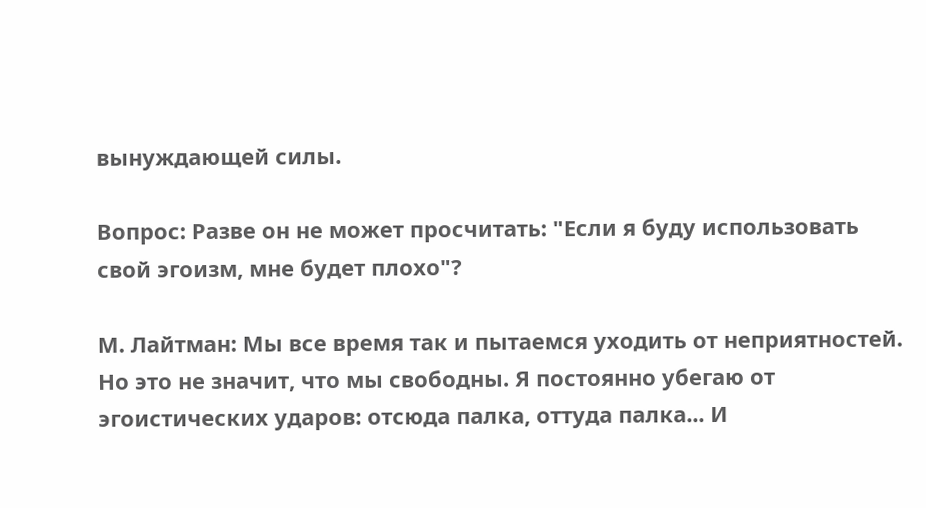вынуждающей силы.

Вопрос: Разве он не может просчитать: "Если я буду использовать свой эгоизм, мне будет плохо"?

М. Лайтман: Мы все время так и пытаемся уходить от неприятностей. Но это не значит, что мы свободны. Я постоянно убегаю от эгоистических ударов: отсюда палка, оттуда палка... И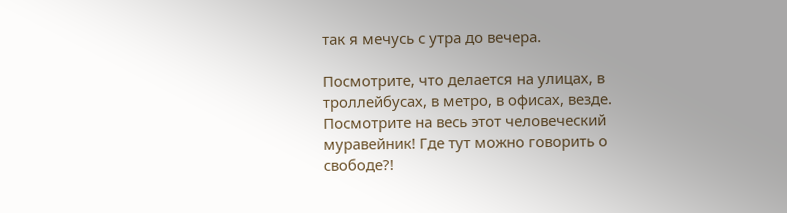так я мечусь с утра до вечера.

Посмотрите, что делается на улицах, в троллейбусах, в метро, в офисах, везде. Посмотрите на весь этот человеческий муравейник! Где тут можно говорить о свободе?!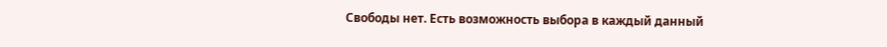Свободы нет. Есть возможность выбора в каждый данный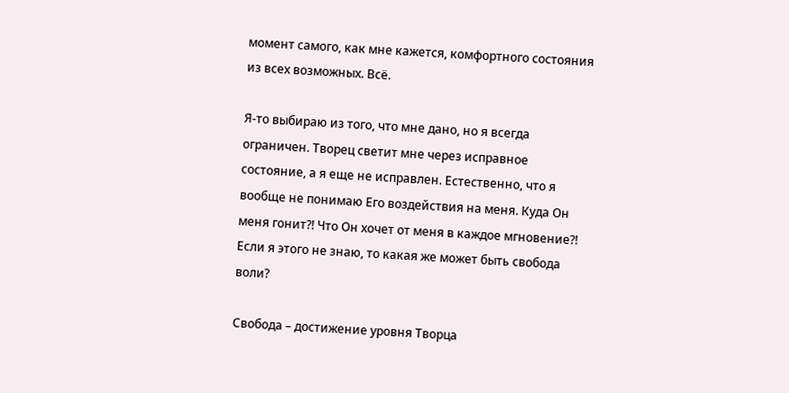момент самого, как мне кажется, комфортного состояния из всех возможных. Всё.

Я-то выбираю из того, что мне дано, но я всегда ограничен. Творец светит мне через исправное состояние, а я еще не исправлен. Естественно, что я вообще не понимаю Его воздействия на меня. Куда Он меня гонит?! Что Он хочет от меня в каждое мгновение?! Если я этого не знаю, то какая же может быть свобода воли?

Свобода – достижение уровня Творца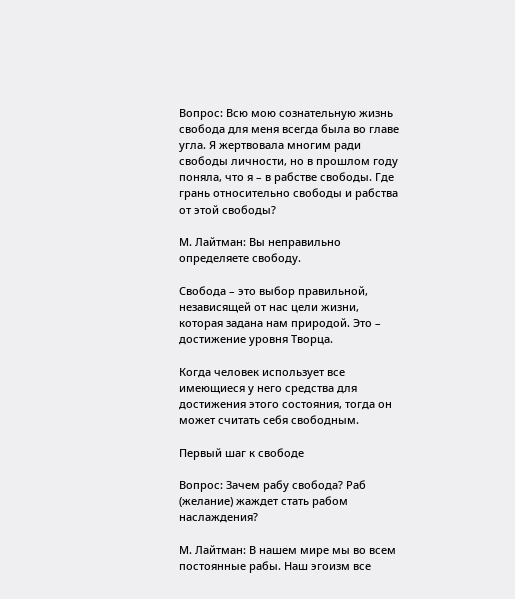Вопрос: Всю мою сознательную жизнь свобода для меня всегда была во главе угла. Я жертвовала многим ради свободы личности, но в прошлом году поняла, что я – в рабстве свободы. Где грань относительно свободы и рабства от этой свободы?

М. Лайтман: Вы неправильно определяете свободу.

Свобода – это выбор правильной, независящей от нас цели жизни, которая задана нам природой. Это – достижение уровня Творца.

Когда человек использует все имеющиеся у него средства для достижения этого состояния, тогда он может считать себя свободным.

Первый шаг к свободе

Вопрос: Зачем рабу свобода? Раб (желание) жаждет стать рабом наслаждения?

М. Лайтман: В нашем мире мы во всем постоянные рабы. Наш эгоизм все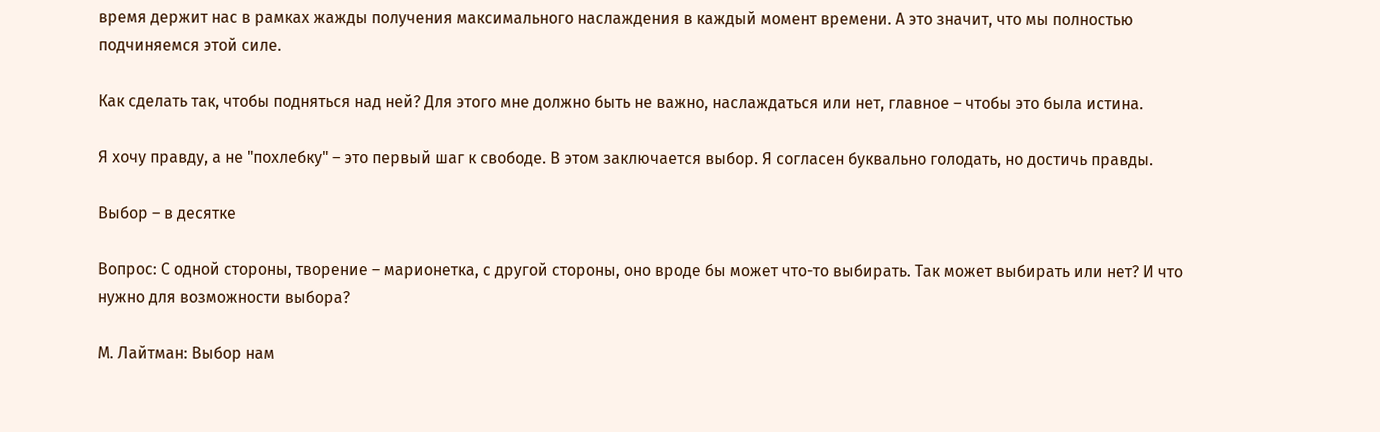время держит нас в рамках жажды получения максимального наслаждения в каждый момент времени. А это значит, что мы полностью подчиняемся этой силе.

Как сделать так, чтобы подняться над ней? Для этого мне должно быть не важно, наслаждаться или нет, главное – чтобы это была истина.

Я хочу правду, а не "похлебку" – это первый шаг к свободе. В этом заключается выбор. Я согласен буквально голодать, но достичь правды.

Выбор – в десятке

Вопрос: С одной стороны, творение – марионетка, с другой стороны, оно вроде бы может что-то выбирать. Так может выбирать или нет? И что нужно для возможности выбора?

М. Лайтман: Выбор нам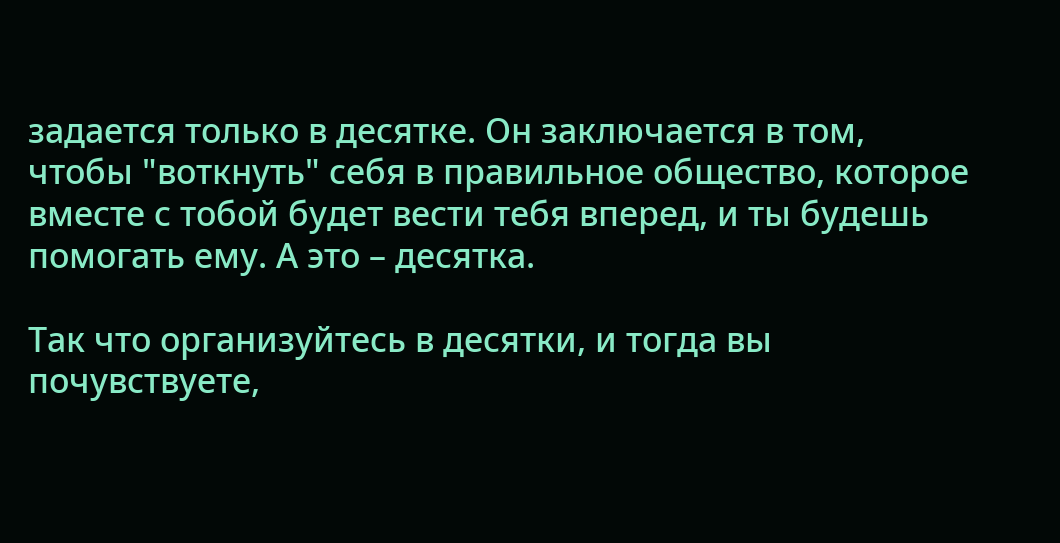задается только в десятке. Он заключается в том, чтобы "воткнуть" себя в правильное общество, которое вместе с тобой будет вести тебя вперед, и ты будешь помогать ему. А это – десятка.

Так что организуйтесь в десятки, и тогда вы почувствуете,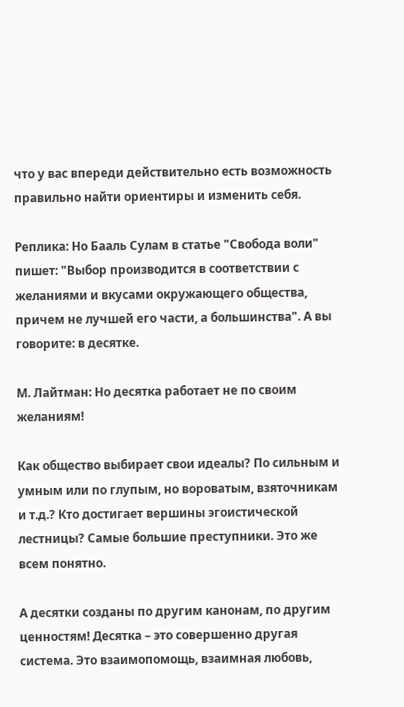что у вас впереди действительно есть возможность правильно найти ориентиры и изменить себя.

Реплика: Но Бааль Сулам в статье "Свобода воли" пишет: "Выбор производится в соответствии с желаниями и вкусами окружающего общества, причем не лучшей его части, а большинства". А вы говорите: в десятке.

М. Лайтман: Но десятка работает не по своим желаниям!

Как общество выбирает свои идеалы? По сильным и умным или по глупым, но вороватым, взяточникам и т.д.? Кто достигает вершины эгоистической лестницы? Самые большие преступники. Это же всем понятно.

А десятки созданы по другим канонам, по другим ценностям! Десятка – это совершенно другая система. Это взаимопомощь, взаимная любовь,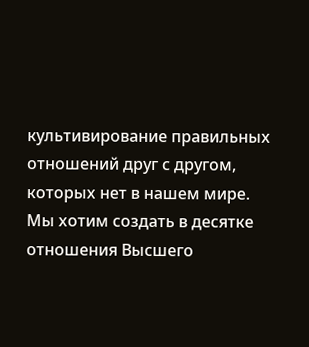культивирование правильных отношений друг с другом, которых нет в нашем мире. Мы хотим создать в десятке отношения Высшего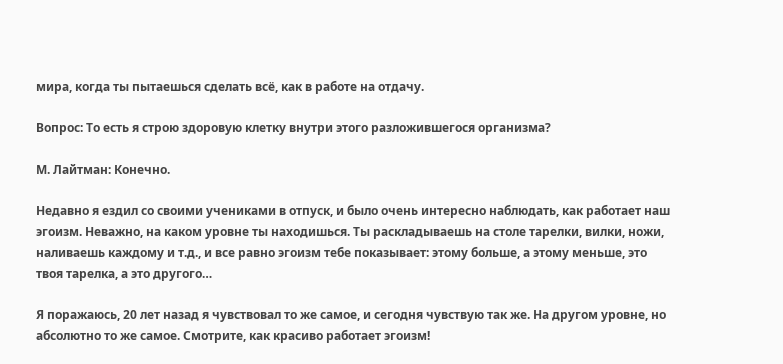мира, когда ты пытаешься сделать всё, как в работе на отдачу.

Вопрос: То есть я строю здоровую клетку внутри этого разложившегося организма?

М. Лайтман: Конечно.

Недавно я ездил со своими учениками в отпуск, и было очень интересно наблюдать, как работает наш эгоизм. Неважно, на каком уровне ты находишься. Ты раскладываешь на столе тарелки, вилки, ножи, наливаешь каждому и т.д., и все равно эгоизм тебе показывает: этому больше, а этому меньше, это твоя тарелка, а это другого…

Я поражаюсь, 20 лет назад я чувствовал то же самое, и сегодня чувствую так же. На другом уровне, но абсолютно то же самое. Смотрите, как красиво работает эгоизм!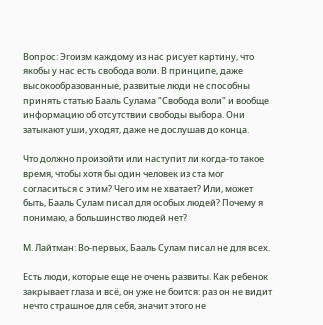Вопрос: Эгоизм каждому из нас рисует картину, что якобы у нас есть свобода воли. В принципе, даже высокообразованные, развитые люди не способны принять статью Бааль Сулама "Свобода воли" и вообще информацию об отсутствии свободы выбора. Они затыкают уши, уходят, даже не дослушав до конца.

Что должно произойти или наступит ли когда-то такое время, чтобы хотя бы один человек из ста мог согласиться с этим? Чего им не хватает? Или, может быть, Бааль Сулам писал для особых людей? Почему я понимаю, а большинство людей нет?

М. Лайтман: Во-первых, Бааль Сулам писал не для всех.

Есть люди, которые еще не очень развиты. Как ребенок закрывает глаза и всё, он уже не боится: раз он не видит нечто страшное для себя, значит этого не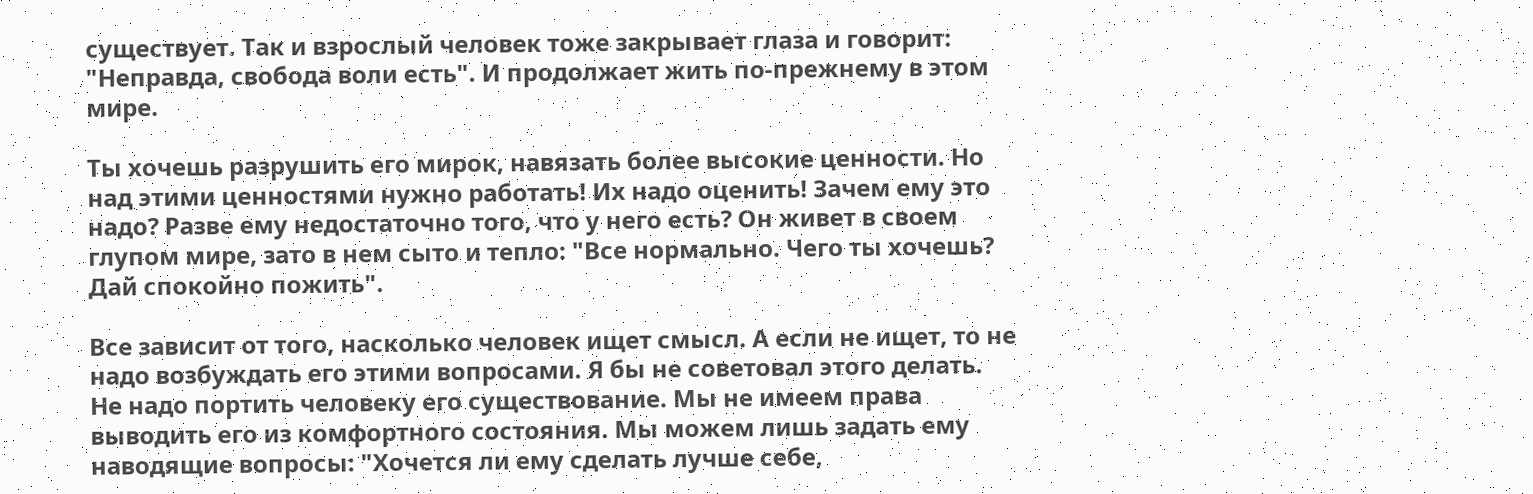существует. Так и взрослый человек тоже закрывает глаза и говорит: "Неправда, свобода воли есть". И продолжает жить по-прежнему в этом мире.

Ты хочешь разрушить его мирок, навязать более высокие ценности. Но над этими ценностями нужно работать! Их надо оценить! Зачем ему это надо? Разве ему недостаточно того, что у него есть? Он живет в своем глупом мире, зато в нем сыто и тепло: "Все нормально. Чего ты хочешь? Дай спокойно пожить".

Все зависит от того, насколько человек ищет смысл. А если не ищет, то не надо возбуждать его этими вопросами. Я бы не советовал этого делать. Не надо портить человеку его существование. Мы не имеем права выводить его из комфортного состояния. Мы можем лишь задать ему наводящие вопросы: "Хочется ли ему сделать лучше себе,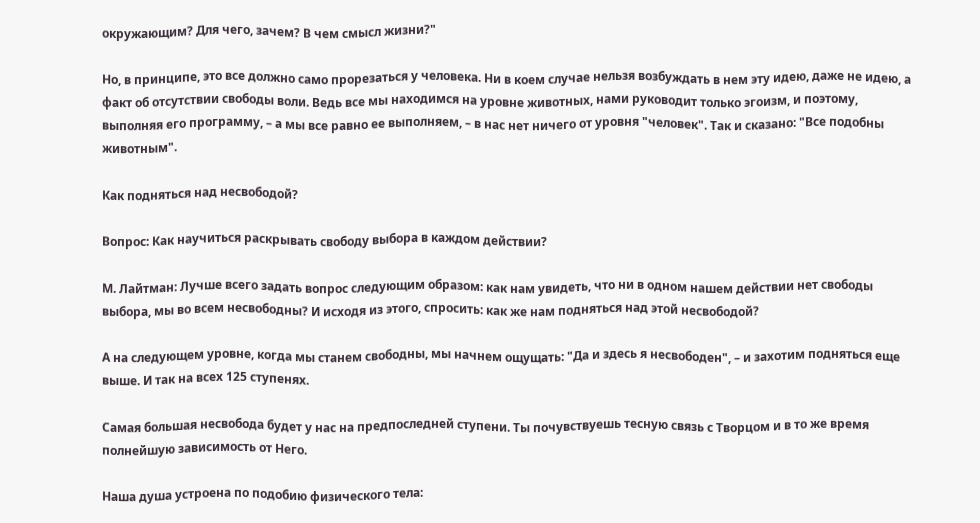окружающим? Для чего, зачем? В чем смысл жизни?"

Но, в принципе, это все должно само прорезаться у человека. Ни в коем случае нельзя возбуждать в нем эту идею, даже не идею, а факт об отсутствии свободы воли. Ведь все мы находимся на уровне животных, нами руководит только эгоизм, и поэтому, выполняя его программу, – а мы все равно ее выполняем, – в нас нет ничего от уровня "человек". Так и сказано: "Все подобны животным".

Как подняться над несвободой?

Вопрос: Как научиться раскрывать свободу выбора в каждом действии?

М. Лайтман: Лучше всего задать вопрос следующим образом: как нам увидеть, что ни в одном нашем действии нет свободы выбора, мы во всем несвободны? И исходя из этого, спросить: как же нам подняться над этой несвободой?

А на следующем уровне, когда мы станем свободны, мы начнем ощущать: "Да и здесь я несвободен", – и захотим подняться еще выше. И так на всех 125 ступенях.

Самая большая несвобода будет у нас на предпоследней ступени. Ты почувствуешь тесную связь с Творцом и в то же время полнейшую зависимость от Него.

Наша душа устроена по подобию физического тела: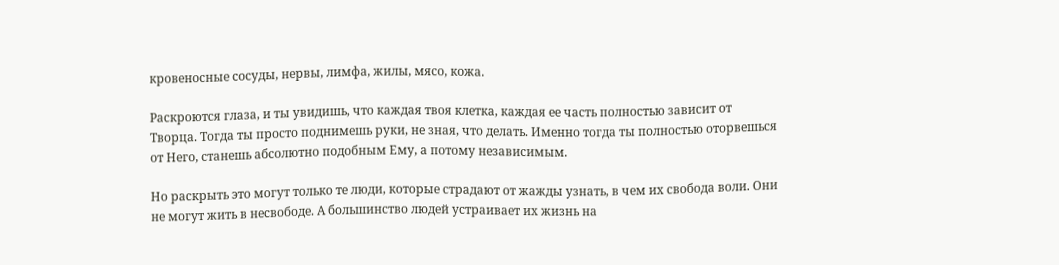кровеносные сосуды, нервы, лимфа, жилы, мясо, кожа.

Раскроются глаза, и ты увидишь, что каждая твоя клетка, каждая ее часть полностью зависит от Творца. Тогда ты просто поднимешь руки, не зная, что делать. Именно тогда ты полностью оторвешься от Него, станешь абсолютно подобным Ему, а потому независимым.

Но раскрыть это могут только те люди, которые страдают от жажды узнать, в чем их свобода воли. Они не могут жить в несвободе. А большинство людей устраивает их жизнь на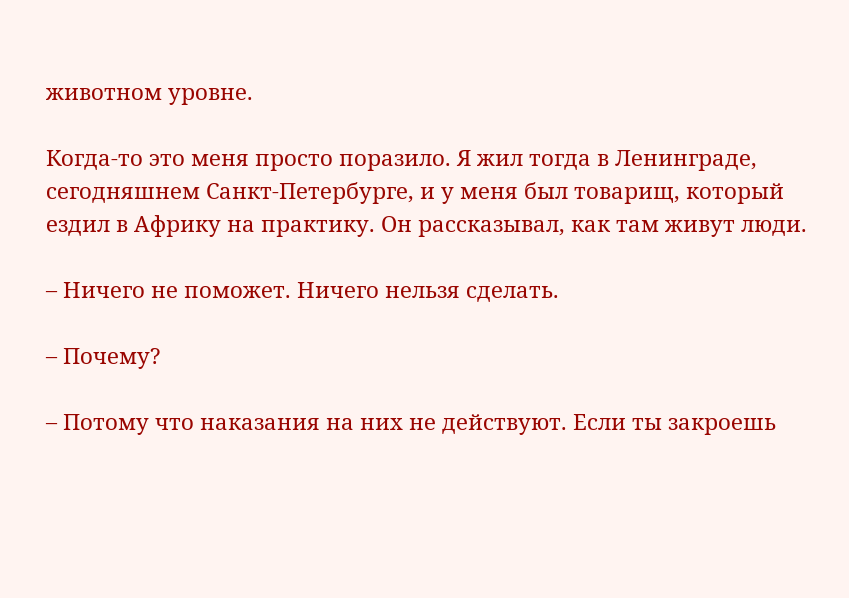животном уровне.

Когда-то это меня просто поразило. Я жил тогда в Ленинграде, сегодняшнем Санкт-Петербурге, и у меня был товарищ, который ездил в Африку на практику. Он рассказывал, как там живут люди.

– Ничего не поможет. Ничего нельзя сделать.

– Почему?

– Потому что наказания на них не действуют. Если ты закроешь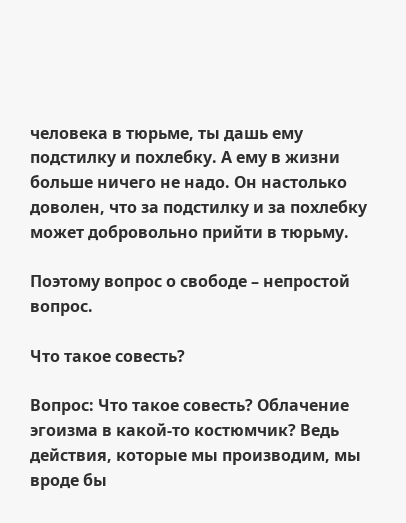человека в тюрьме, ты дашь ему подстилку и похлебку. А ему в жизни больше ничего не надо. Он настолько доволен, что за подстилку и за похлебку может добровольно прийти в тюрьму.

Поэтому вопрос о свободе – непростой вопрос.

Что такое совесть?

Вопрос: Что такое совесть? Облачение эгоизма в какой-то костюмчик? Ведь действия, которые мы производим, мы вроде бы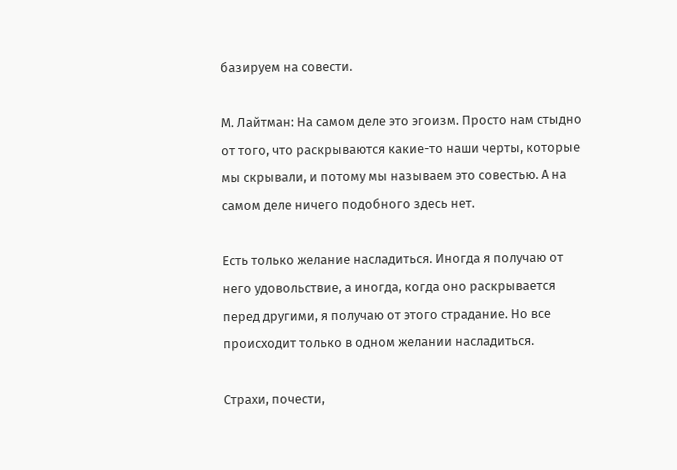базируем на совести.

М. Лайтман: На самом деле это эгоизм. Просто нам стыдно от того, что раскрываются какие-то наши черты, которые мы скрывали, и потому мы называем это совестью. А на самом деле ничего подобного здесь нет.

Есть только желание насладиться. Иногда я получаю от него удовольствие, а иногда, когда оно раскрывается перед другими, я получаю от этого страдание. Но все происходит только в одном желании насладиться.

Страхи, почести,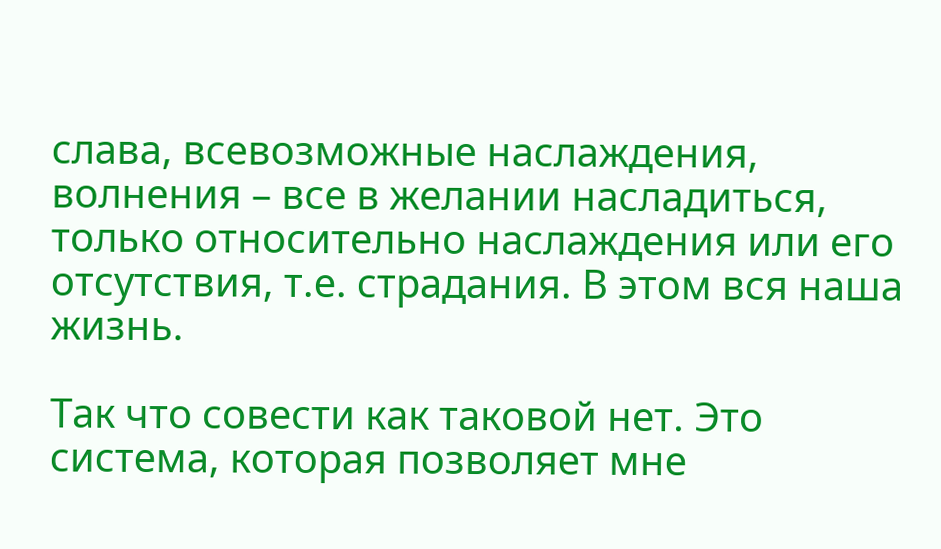слава, всевозможные наслаждения, волнения – все в желании насладиться, только относительно наслаждения или его отсутствия, т.е. страдания. В этом вся наша жизнь.

Так что совести как таковой нет. Это система, которая позволяет мне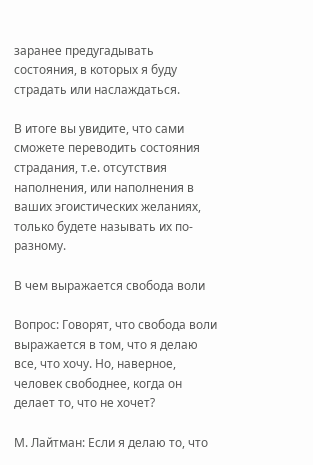заранее предугадывать состояния, в которых я буду страдать или наслаждаться.

В итоге вы увидите, что сами сможете переводить состояния страдания, т.е. отсутствия наполнения, или наполнения в ваших эгоистических желаниях, только будете называть их по-разному.

В чем выражается свобода воли

Вопрос: Говорят, что свобода воли выражается в том, что я делаю все, что хочу. Но, наверное, человек свободнее, когда он делает то, что не хочет?

М. Лайтман: Если я делаю то, что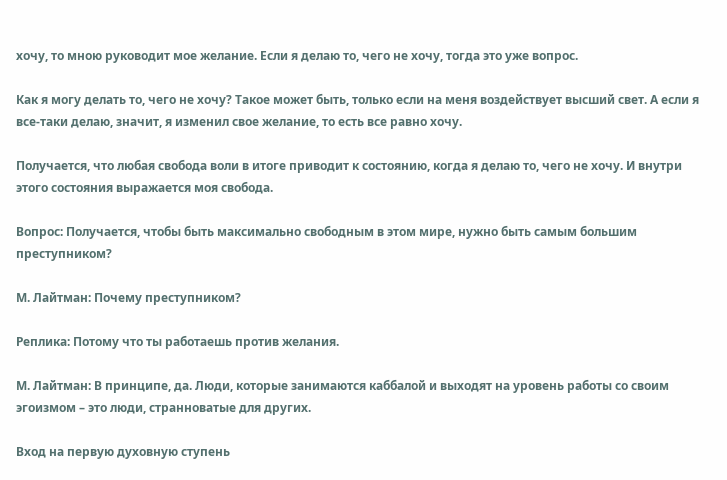хочу, то мною руководит мое желание. Если я делаю то, чего не хочу, тогда это уже вопрос.

Как я могу делать то, чего не хочу? Такое может быть, только если на меня воздействует высший свет. А если я все-таки делаю, значит, я изменил свое желание, то есть все равно хочу.

Получается, что любая свобода воли в итоге приводит к состоянию, когда я делаю то, чего не хочу. И внутри этого состояния выражается моя свобода.

Вопрос: Получается, чтобы быть максимально свободным в этом мире, нужно быть самым большим преступником?

М. Лайтман: Почему преступником?

Реплика: Потому что ты работаешь против желания.

М. Лайтман: В принципе, да. Люди, которые занимаются каббалой и выходят на уровень работы со своим эгоизмом – это люди, странноватые для других.

Вход на первую духовную ступень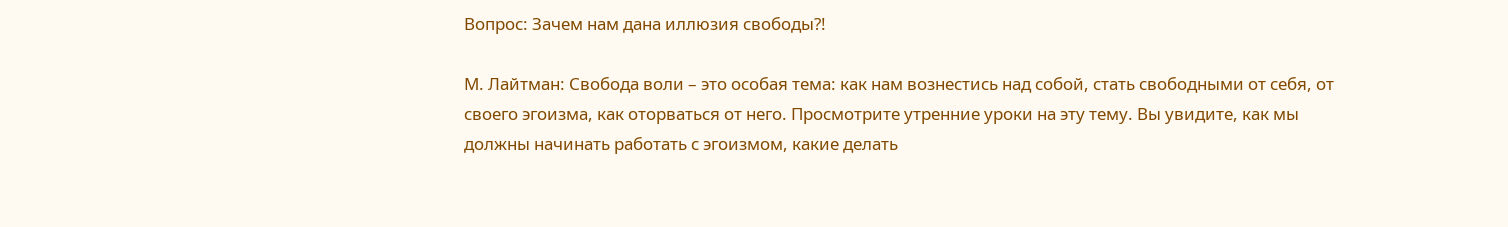Вопрос: Зачем нам дана иллюзия свободы?!

М. Лайтман: Свобода воли – это особая тема: как нам вознестись над собой, стать свободными от себя, от своего эгоизма, как оторваться от него. Просмотрите утренние уроки на эту тему. Вы увидите, как мы должны начинать работать с эгоизмом, какие делать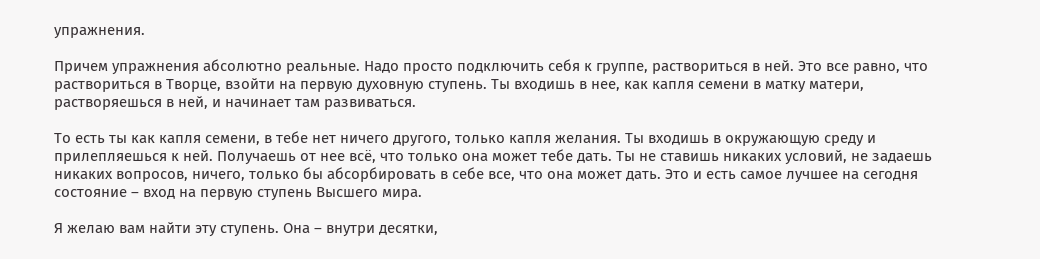упражнения.

Причем упражнения абсолютно реальные. Надо просто подключить себя к группе, раствориться в ней. Это все равно, что раствориться в Творце, взойти на первую духовную ступень. Ты входишь в нее, как капля семени в матку матери, растворяешься в ней, и начинает там развиваться.

То есть ты как капля семени, в тебе нет ничего другого, только капля желания. Ты входишь в окружающую среду и прилепляешься к ней. Получаешь от нее всё, что только она может тебе дать. Ты не ставишь никаких условий, не задаешь никаких вопросов, ничего, только бы абсорбировать в себе все, что она может дать. Это и есть самое лучшее на сегодня состояние – вход на первую ступень Высшего мира.

Я желаю вам найти эту ступень. Она – внутри десятки,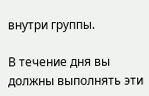внутри группы.

В течение дня вы должны выполнять эти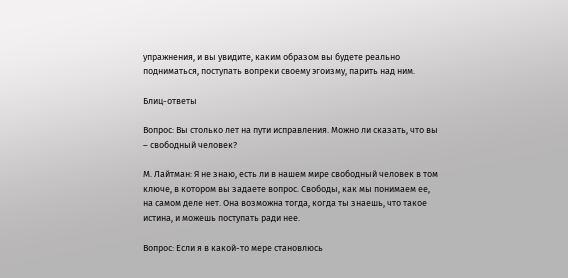упражнения, и вы увидите, каким образом вы будете реально подниматься, поступать вопреки своему эгоизму, парить над ним.

Блиц-ответы

Вопрос: Вы столько лет на пути исправления. Можно ли сказать, что вы – свободный человек?

М. Лайтман: Я не знаю, есть ли в нашем мире свободный человек в том ключе, в котором вы задаете вопрос. Свободы, как мы понимаем ее, на самом деле нет. Она возможна тогда, когда ты знаешь, что такое истина, и можешь поступать ради нее.

Вопрос: Если я в какой-то мере становлюсь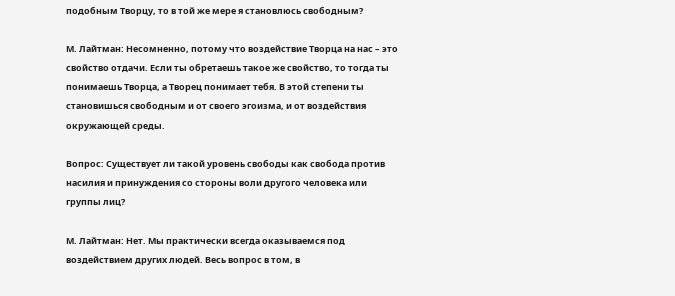подобным Творцу, то в той же мере я становлюсь свободным?

М. Лайтман: Несомненно, потому что воздействие Творца на нас – это свойство отдачи. Если ты обретаешь такое же свойство, то тогда ты понимаешь Творца, а Творец понимает тебя. В этой степени ты становишься свободным и от своего эгоизма, и от воздействия окружающей среды.

Вопрос: Существует ли такой уровень свободы как свобода против насилия и принуждения со стороны воли другого человека или группы лиц?

М. Лайтман: Нет. Мы практически всегда оказываемся под воздействием других людей. Весь вопрос в том, в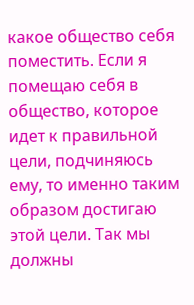какое общество себя поместить. Если я помещаю себя в общество, которое идет к правильной цели, подчиняюсь ему, то именно таким образом достигаю этой цели. Так мы должны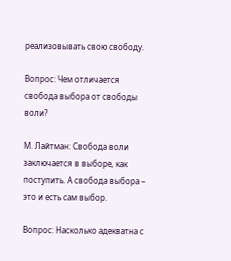реализовывать свою свободу.

Вопрос: Чем отличается свобода выбора от свободы воли?

М. Лайтман: Свобода воли заключается в выборе, как поступить. А свобода выбора – это и есть сам выбор.

Вопрос: Насколько адекватна с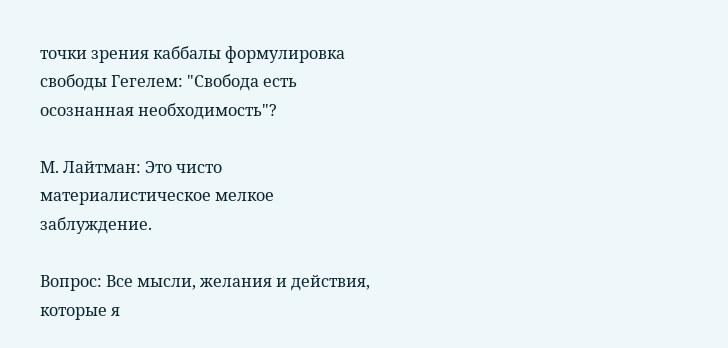точки зрения каббалы формулировка свободы Гегелем: "Свобода есть осознанная необходимость"?

М. Лайтман: Это чисто материалистическое мелкое заблуждение.

Вопрос: Все мысли, желания и действия, которые я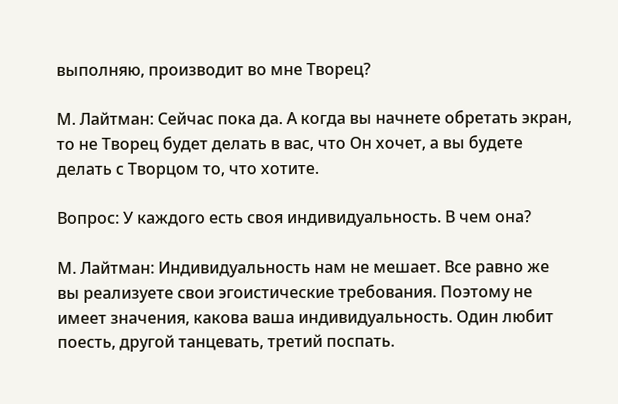выполняю, производит во мне Творец?

М. Лайтман: Сейчас пока да. А когда вы начнете обретать экран, то не Творец будет делать в вас, что Он хочет, а вы будете делать с Творцом то, что хотите.

Вопрос: У каждого есть своя индивидуальность. В чем она?

М. Лайтман: Индивидуальность нам не мешает. Все равно же вы реализуете свои эгоистические требования. Поэтому не имеет значения, какова ваша индивидуальность. Один любит поесть, другой танцевать, третий поспать.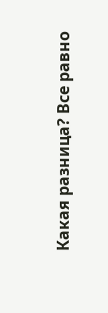Какая разница? Все равно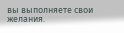вы выполняете свои желания.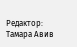Редактор: Тамара Авив